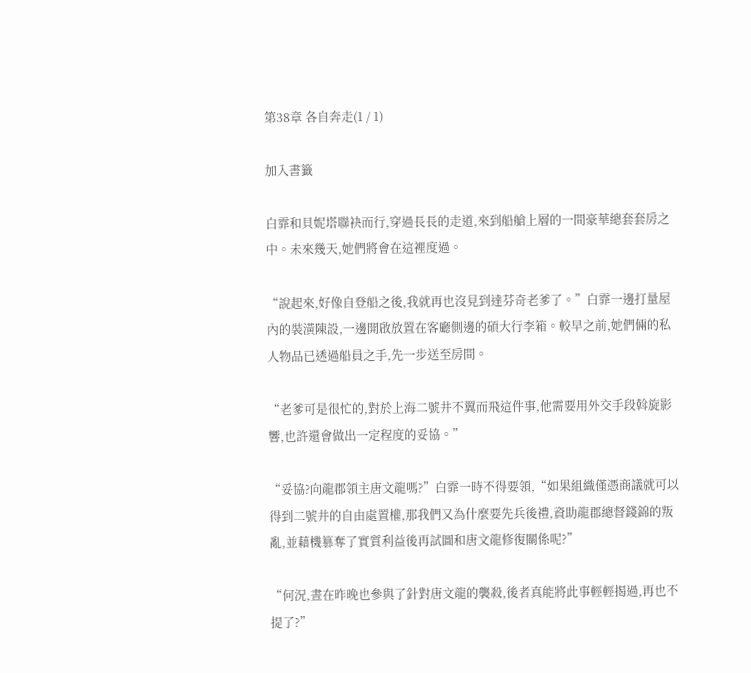第38章 各自奔走(1 / 1)

加入書籤

白霏和貝妮塔聯袂而行,穿過長長的走道,來到船艙上層的一間豪華總套套房之中。未來幾天,她們將會在這裡度過。

“說起來,好像自登船之後,我就再也沒見到達芬奇老爹了。”白霏一邊打量屋內的裝潢陳設,一邊開啟放置在客廳側邊的碩大行李箱。較早之前,她們倆的私人物品已透過船員之手,先一步送至房間。

“老爹可是很忙的,對於上海二號井不翼而飛這件事,他需要用外交手段斡旋影響,也許還會做出一定程度的妥協。”

“妥協?向龍郡領主唐文龍嗎?”白霏一時不得要領,“如果組織僅憑商議就可以得到二號井的自由處置權,那我們又為什麼要先兵後禮,資助龍郡總督錢錦的叛亂,並藉機篡奪了實質利益後再試圖和唐文龍修復關係呢?”

“何況,晝在昨晚也參與了針對唐文龍的襲殺,後者真能將此事輕輕揭過,再也不提了?”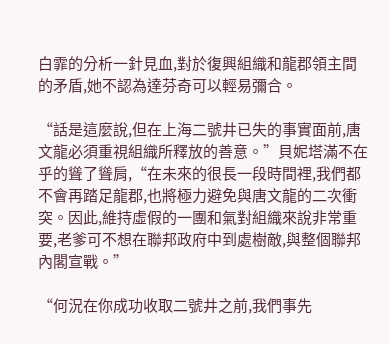白霏的分析一針見血,對於復興組織和龍郡領主間的矛盾,她不認為達芬奇可以輕易彌合。

“話是這麼說,但在上海二號井已失的事實面前,唐文龍必須重視組織所釋放的善意。”貝妮塔滿不在乎的聳了聳肩,“在未來的很長一段時間裡,我們都不會再踏足龍郡,也將極力避免與唐文龍的二次衝突。因此,維持虛假的一團和氣對組織來說非常重要,老爹可不想在聯邦政府中到處樹敵,與整個聯邦內閣宣戰。”

“何況在你成功收取二號井之前,我們事先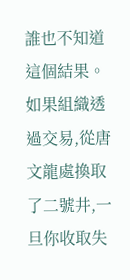誰也不知道這個結果。如果組織透過交易,從唐文龍處換取了二號井,一旦你收取失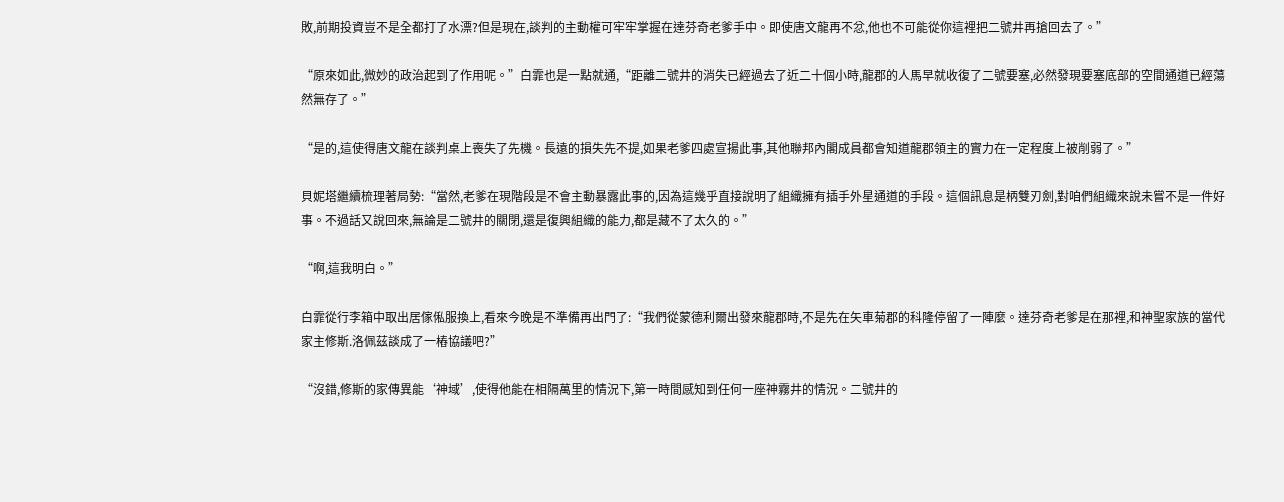敗,前期投資豈不是全都打了水漂?但是現在,談判的主動權可牢牢掌握在達芬奇老爹手中。即使唐文龍再不忿,他也不可能從你這裡把二號井再搶回去了。”

“原來如此,微妙的政治起到了作用呢。”白霏也是一點就通,“距離二號井的消失已經過去了近二十個小時,龍郡的人馬早就收復了二號要塞,必然發現要塞底部的空間通道已經蕩然無存了。”

“是的,這使得唐文龍在談判桌上喪失了先機。長遠的損失先不提,如果老爹四處宣揚此事,其他聯邦內閣成員都會知道龍郡領主的實力在一定程度上被削弱了。”

貝妮塔繼續梳理著局勢:“當然,老爹在現階段是不會主動暴露此事的,因為這幾乎直接說明了組織擁有插手外星通道的手段。這個訊息是柄雙刃劍,對咱們組織來說未嘗不是一件好事。不過話又說回來,無論是二號井的關閉,還是復興組織的能力,都是藏不了太久的。”

“啊,這我明白。”

白霏從行李箱中取出居傢俬服換上,看來今晚是不準備再出門了:“我們從蒙德利爾出發來龍郡時,不是先在矢車菊郡的科隆停留了一陣麼。達芬奇老爹是在那裡,和神聖家族的當代家主修斯.洛佩茲談成了一樁協議吧?”

“沒錯,修斯的家傳異能‘神域’,使得他能在相隔萬里的情況下,第一時間感知到任何一座神霧井的情況。二號井的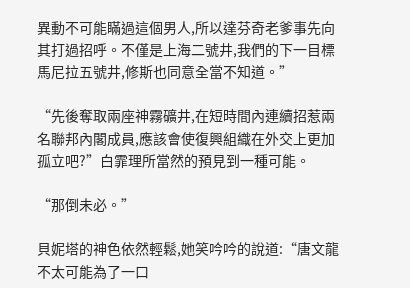異動不可能瞞過這個男人,所以達芬奇老爹事先向其打過招呼。不僅是上海二號井,我們的下一目標馬尼拉五號井,修斯也同意全當不知道。”

“先後奪取兩座神霧礦井,在短時間內連續招惹兩名聯邦內閣成員,應該會使復興組織在外交上更加孤立吧?”白霏理所當然的預見到一種可能。

“那倒未必。”

貝妮塔的神色依然輕鬆,她笑吟吟的說道:“唐文龍不太可能為了一口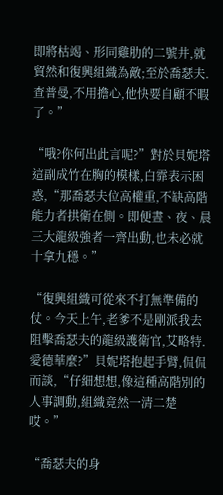即將枯竭、形同雞肋的二號井,就貿然和復興組織為敵;至於喬瑟夫.查普曼,不用擔心,他快要自顧不暇了。”

“哦?你何出此言呢?”對於貝妮塔這副成竹在胸的模樣,白霏表示困惑,“那喬瑟夫位高權重,不缺高階能力者拱衛在側。即便晝、夜、晨三大龍級強者一齊出動,也未必就十拿九穩。”

“復興組織可從來不打無準備的仗。今天上午,老爹不是剛派我去阻擊喬瑟夫的龍級護衛官,艾略特.愛德華麼?”貝妮塔抱起手臂,侃侃而談,“仔細想想,像這種高階別的人事調動,組織竟然一清二楚哎。”

“喬瑟夫的身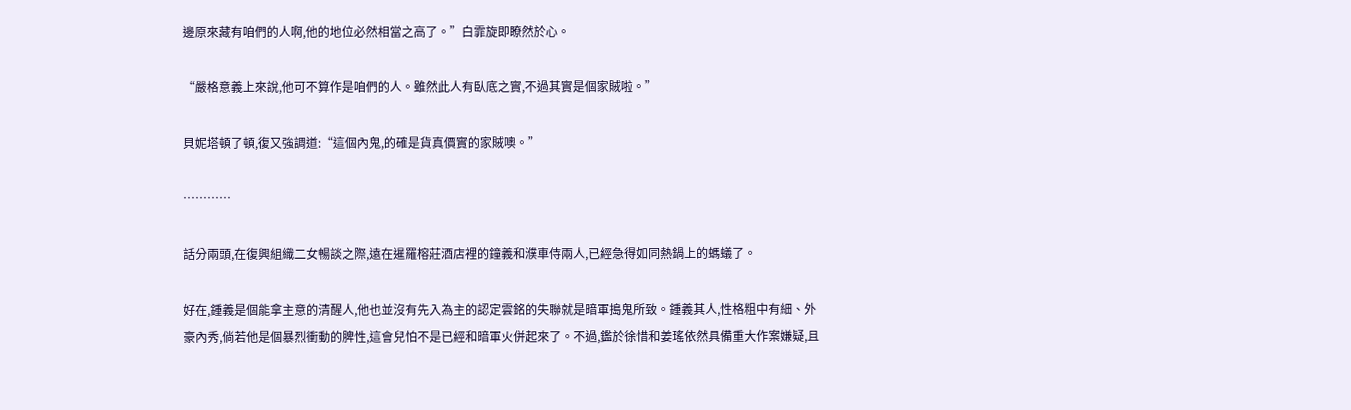邊原來藏有咱們的人啊,他的地位必然相當之高了。”白霏旋即瞭然於心。

“嚴格意義上來說,他可不算作是咱們的人。雖然此人有臥底之實,不過其實是個家賊啦。”

貝妮塔頓了頓,復又強調道:“這個內鬼,的確是貨真價實的家賊噢。”

…………

話分兩頭,在復興組織二女暢談之際,遠在暹羅榕莊酒店裡的鐘義和濮車侍兩人,已經急得如同熱鍋上的螞蟻了。

好在,鍾義是個能拿主意的清醒人,他也並沒有先入為主的認定雲銘的失聯就是暗軍搗鬼所致。鍾義其人,性格粗中有細、外豪內秀,倘若他是個暴烈衝動的脾性,這會兒怕不是已經和暗軍火併起來了。不過,鑑於徐惜和姜瑤依然具備重大作案嫌疑,且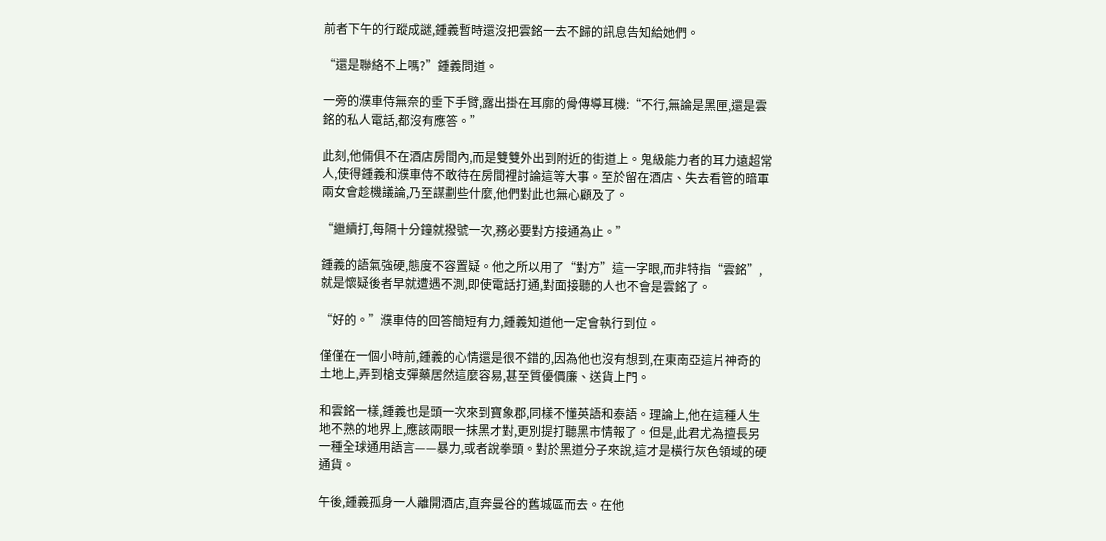前者下午的行蹤成謎,鍾義暫時還沒把雲銘一去不歸的訊息告知給她們。

“還是聯絡不上嗎?”鍾義問道。

一旁的濮車侍無奈的垂下手臂,露出掛在耳廓的骨傳導耳機:“不行,無論是黑匣,還是雲銘的私人電話,都沒有應答。”

此刻,他倆俱不在酒店房間內,而是雙雙外出到附近的街道上。鬼級能力者的耳力遠超常人,使得鍾義和濮車侍不敢待在房間裡討論這等大事。至於留在酒店、失去看管的暗軍兩女會趁機議論,乃至謀劃些什麼,他們對此也無心顧及了。

“繼續打,每隔十分鐘就撥號一次,務必要對方接通為止。”

鍾義的語氣強硬,態度不容置疑。他之所以用了“對方”這一字眼,而非特指“雲銘”,就是懷疑後者早就遭遇不測,即使電話打通,對面接聽的人也不會是雲銘了。

“好的。”濮車侍的回答簡短有力,鍾義知道他一定會執行到位。

僅僅在一個小時前,鍾義的心情還是很不錯的,因為他也沒有想到,在東南亞這片神奇的土地上,弄到槍支彈藥居然這麼容易,甚至質優價廉、送貨上門。

和雲銘一樣,鍾義也是頭一次來到寶象郡,同樣不懂英語和泰語。理論上,他在這種人生地不熟的地界上,應該兩眼一抹黑才對,更別提打聽黑市情報了。但是,此君尤為擅長另一種全球通用語言——暴力,或者說拳頭。對於黑道分子來說,這才是橫行灰色領域的硬通貨。

午後,鍾義孤身一人離開酒店,直奔曼谷的舊城區而去。在他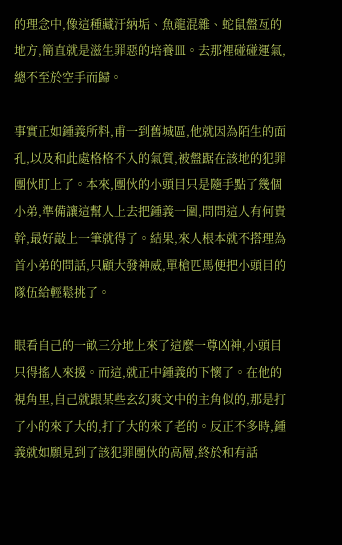的理念中,像這種藏汙納垢、魚龍混雜、蛇鼠盤亙的地方,簡直就是滋生罪惡的培養皿。去那裡碰碰運氣,總不至於空手而歸。

事實正如鍾義所料,甫一到舊城區,他就因為陌生的面孔,以及和此處格格不入的氣質,被盤踞在該地的犯罪團伙盯上了。本來,團伙的小頭目只是隨手點了幾個小弟,準備讓這幫人上去把鍾義一圍,問問這人有何貴幹,最好敲上一筆就得了。結果,來人根本就不搭理為首小弟的問話,只顧大發神威,單槍匹馬便把小頭目的隊伍給輕鬆挑了。

眼看自己的一畝三分地上來了這麼一尊凶神,小頭目只得搖人來援。而這,就正中鍾義的下懷了。在他的視角里,自己就跟某些玄幻爽文中的主角似的,那是打了小的來了大的,打了大的來了老的。反正不多時,鍾義就如願見到了該犯罪團伙的高層,終於和有話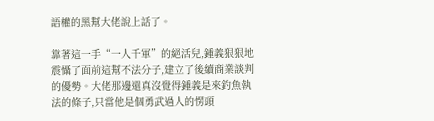語權的黑幫大佬說上話了。

靠著這一手“一人千軍”的絕活兒,鍾義狠狠地震懾了面前這幫不法分子,建立了後續商業談判的優勢。大佬那邊還真沒覺得鍾義是來釣魚執法的條子,只當他是個勇武過人的愣頭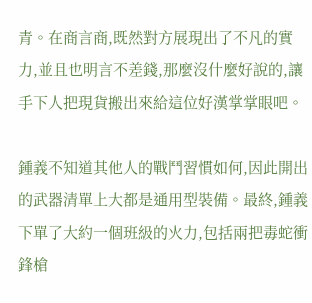青。在商言商,既然對方展現出了不凡的實力,並且也明言不差錢,那麼沒什麼好說的,讓手下人把現貨搬出來給這位好漢掌掌眼吧。

鍾義不知道其他人的戰鬥習慣如何,因此開出的武器清單上大都是通用型裝備。最終,鍾義下單了大約一個班級的火力,包括兩把毒蛇衝鋒槍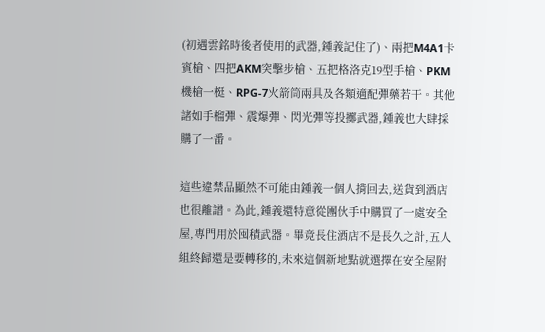(初遇雲銘時後者使用的武器,鍾義記住了)、兩把M4A1卡賓槍、四把AKM突擊步槍、五把格洛克19型手槍、PKM機槍一梃、RPG-7火箭筒兩具及各類適配彈藥若干。其他諸如手榴彈、震爆彈、閃光彈等投擲武器,鍾義也大肆採購了一番。

這些違禁品顯然不可能由鍾義一個人揹回去,送貨到酒店也很離譜。為此,鍾義還特意從團伙手中購買了一處安全屋,專門用於囤積武器。畢竟長住酒店不是長久之計,五人組終歸還是要轉移的,未來這個新地點就選擇在安全屋附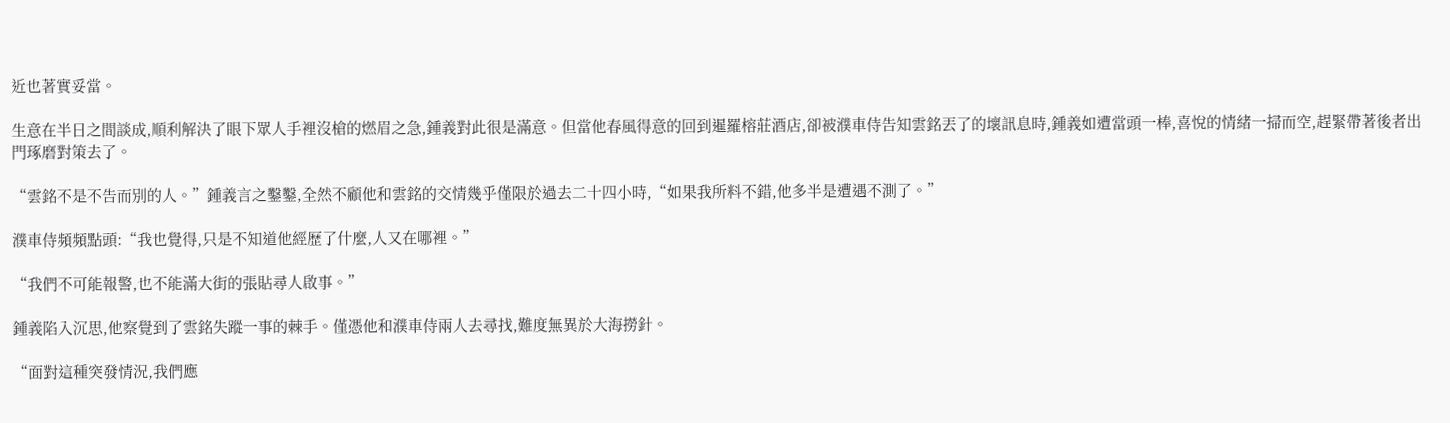近也著實妥當。

生意在半日之間談成,順利解決了眼下眾人手裡沒槍的燃眉之急,鍾義對此很是滿意。但當他春風得意的回到暹羅榕莊酒店,卻被濮車侍告知雲銘丟了的壞訊息時,鍾義如遭當頭一棒,喜悅的情緒一掃而空,趕緊帶著後者出門琢磨對策去了。

“雲銘不是不告而別的人。”鍾義言之鑿鑿,全然不顧他和雲銘的交情幾乎僅限於過去二十四小時,“如果我所料不錯,他多半是遭遇不測了。”

濮車侍頻頻點頭:“我也覺得,只是不知道他經歷了什麼,人又在哪裡。”

“我們不可能報警,也不能滿大街的張貼尋人啟事。”

鍾義陷入沉思,他察覺到了雲銘失蹤一事的棘手。僅憑他和濮車侍兩人去尋找,難度無異於大海撈針。

“面對這種突發情況,我們應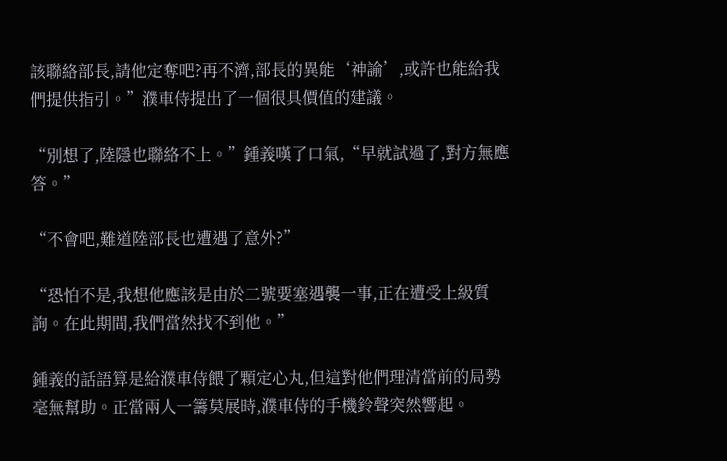該聯絡部長,請他定奪吧?再不濟,部長的異能‘神諭’,或許也能給我們提供指引。”濮車侍提出了一個很具價值的建議。

“別想了,陸隱也聯絡不上。”鍾義嘆了口氣,“早就試過了,對方無應答。”

“不會吧,難道陸部長也遭遇了意外?”

“恐怕不是,我想他應該是由於二號要塞遇襲一事,正在遭受上級質詢。在此期間,我們當然找不到他。”

鍾義的話語算是給濮車侍餵了顆定心丸,但這對他們理清當前的局勢毫無幫助。正當兩人一籌莫展時,濮車侍的手機鈴聲突然響起。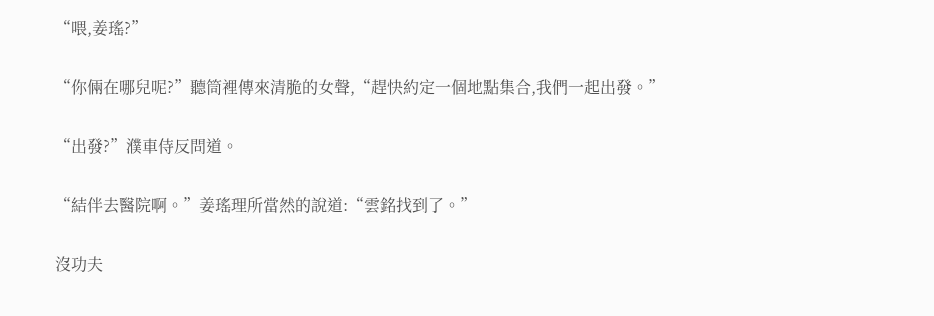“喂,姜瑤?”

“你倆在哪兒呢?”聽筒裡傳來清脆的女聲,“趕快約定一個地點集合,我們一起出發。”

“出發?”濮車侍反問道。

“結伴去醫院啊。”姜瑤理所當然的說道:“雲銘找到了。”

沒功夫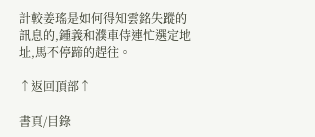計較姜瑤是如何得知雲銘失蹤的訊息的,鍾義和濮車侍連忙選定地址,馬不停蹄的趕往。

↑返回頂部↑

書頁/目錄